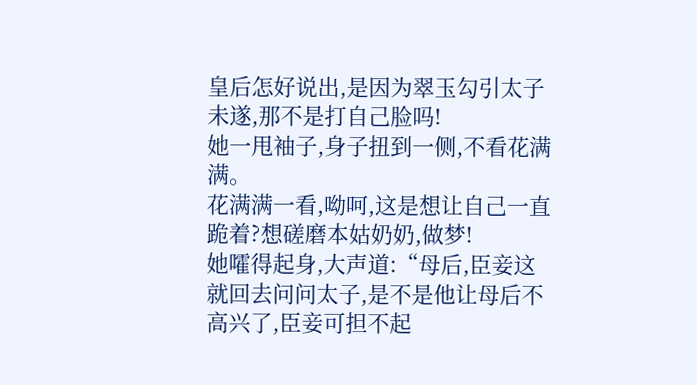皇后怎好说出,是因为翠玉勾引太子未遂,那不是打自己脸吗!
她一甩袖子,身子扭到一侧,不看花满满。
花满满一看,呦呵,这是想让自己一直跪着?想磋磨本姑奶奶,做梦!
她嚯得起身,大声道:“母后,臣妾这就回去问问太子,是不是他让母后不高兴了,臣妾可担不起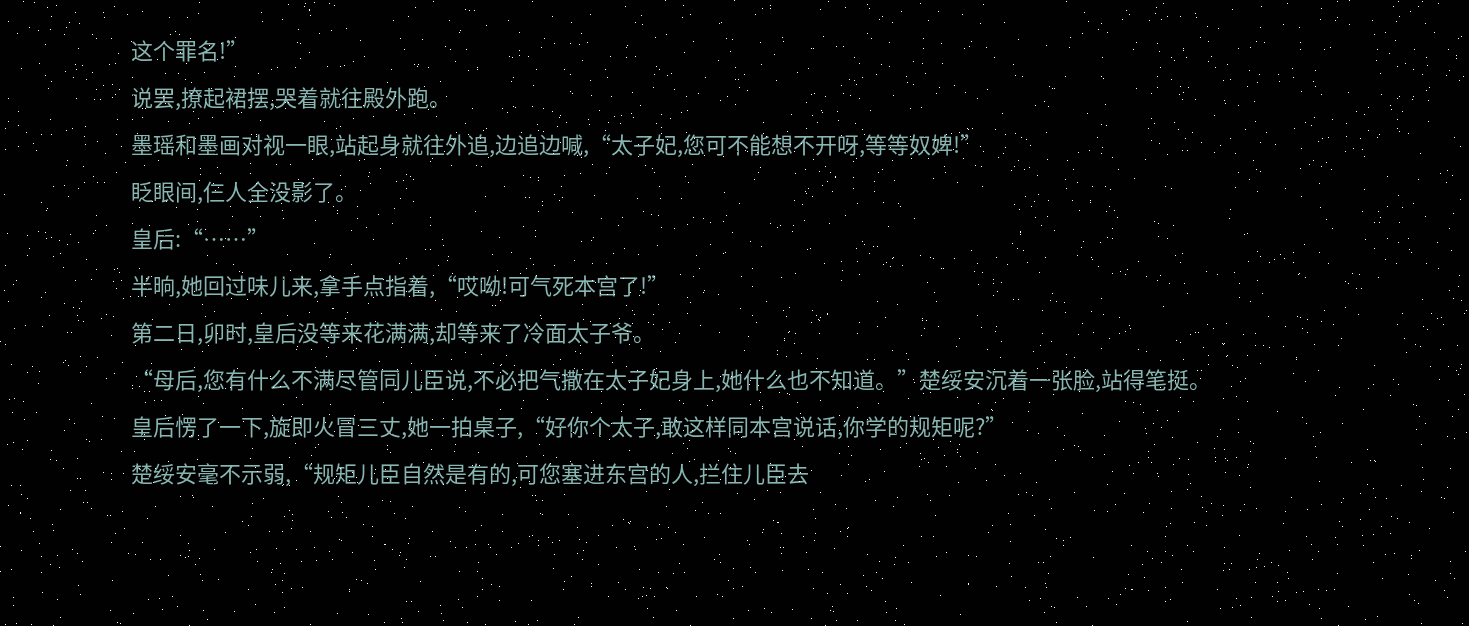这个罪名!”
说罢,撩起裙摆,哭着就往殿外跑。
墨瑶和墨画对视一眼,站起身就往外追,边追边喊,“太子妃,您可不能想不开呀,等等奴婢!”
眨眼间,仨人全没影了。
皇后:“……”
半晌,她回过味儿来,拿手点指着,“哎呦!可气死本宫了!”
第二日,卯时,皇后没等来花满满,却等来了冷面太子爷。
“母后,您有什么不满尽管同儿臣说,不必把气撒在太子妃身上,她什么也不知道。”楚绥安沉着一张脸,站得笔挺。
皇后愣了一下,旋即火冒三丈,她一拍桌子,“好你个太子,敢这样同本宫说话,你学的规矩呢?”
楚绥安毫不示弱,“规矩儿臣自然是有的,可您塞进东宫的人,拦住儿臣去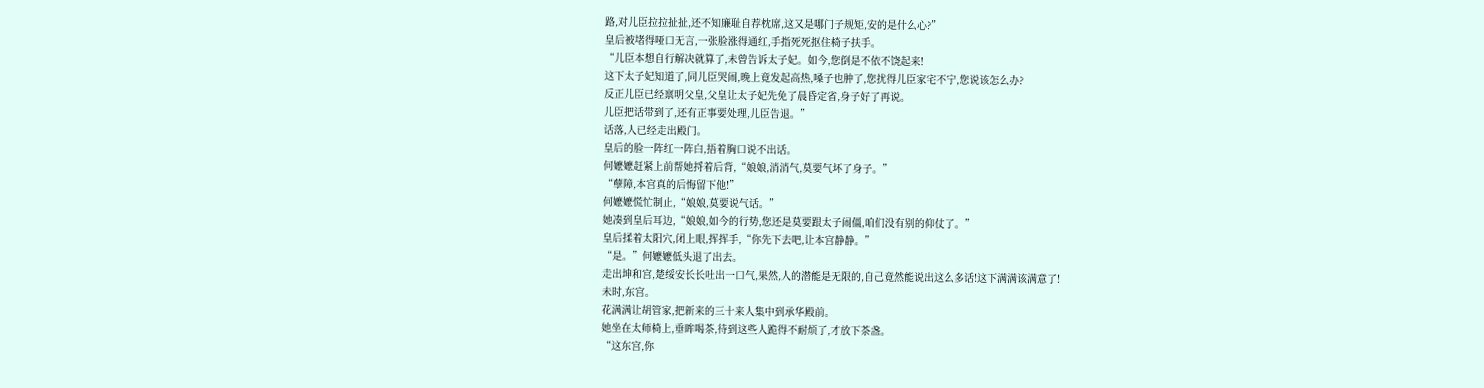路,对儿臣拉拉扯扯,还不知廉耻自荐枕席,这又是哪门子规矩,安的是什么心?”
皇后被堵得哑口无言,一张脸涨得通红,手指死死抠住椅子扶手。
“儿臣本想自行解决就算了,未曾告诉太子妃。如今,您倒是不依不饶起来!
这下太子妃知道了,同儿臣哭闹,晚上竟发起高热,嗓子也肿了,您扰得儿臣家宅不宁,您说该怎么办?
反正儿臣已经禀明父皇,父皇让太子妃先免了晨昏定省,身子好了再说。
儿臣把话带到了,还有正事要处理,儿臣告退。”
话落,人已经走出殿门。
皇后的脸一阵红一阵白,捂着胸口说不出话。
何嬷嬷赶紧上前帮她捋着后背,“娘娘,消消气,莫要气坏了身子。”
“孽障,本宫真的后悔留下他!”
何嬷嬷慌忙制止,“娘娘,莫要说气话。”
她凑到皇后耳边,“娘娘,如今的行势,您还是莫要跟太子闹僵,咱们没有别的仰仗了。”
皇后揉着太阳穴,闭上眼,挥挥手,“你先下去吧,让本宫静静。”
“是。”何嬷嬷低头退了出去。
走出坤和宫,楚绥安长长吐出一口气,果然,人的潜能是无限的,自己竟然能说出这么多话!这下满满该满意了!
未时,东宫。
花满满让胡管家,把新来的三十来人集中到承华殿前。
她坐在太师椅上,垂眸喝茶,待到这些人跪得不耐烦了,才放下茶盏。
“这东宫,你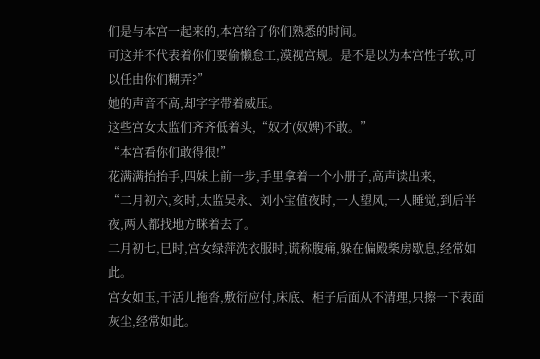们是与本宫一起来的,本宫给了你们熟悉的时间。
可这并不代表着你们要偷懒怠工,漠视宫规。是不是以为本宫性子软,可以任由你们糊弄?”
她的声音不高,却字字带着威压。
这些宫女太监们齐齐低着头,“奴才(奴婢)不敢。”
“本宫看你们敢得很!”
花满满抬抬手,四妹上前一步,手里拿着一个小册子,高声读出来,
“二月初六,亥时,太监吴永、刘小宝值夜时,一人望风,一人睡觉,到后半夜,两人都找地方眯着去了。
二月初七,巳时,宫女绿萍洗衣服时,谎称腹痛,躲在偏殿柴房歇息,经常如此。
宫女如玉,干活儿拖沓,敷衍应付,床底、柜子后面从不清理,只擦一下表面灰尘,经常如此。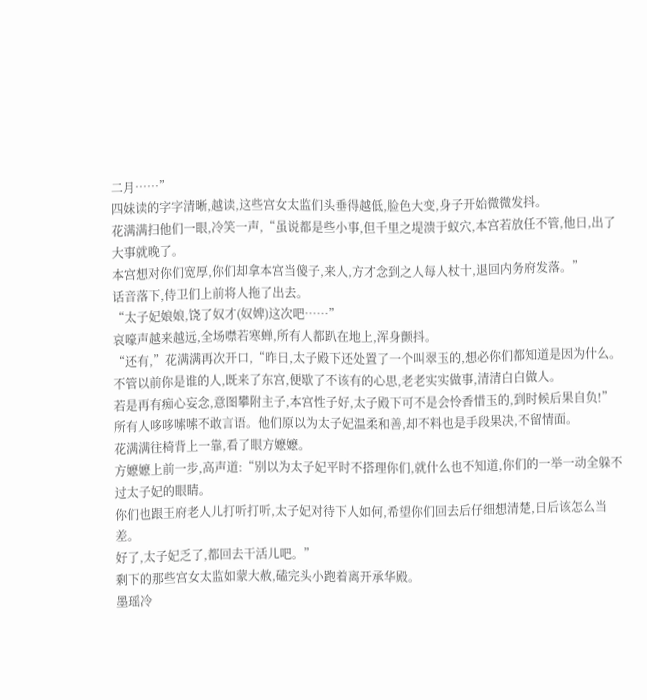二月……”
四妹读的字字清晰,越读,这些宫女太监们头垂得越低,脸色大变,身子开始微微发抖。
花满满扫他们一眼,冷笑一声,“虽说都是些小事,但千里之堤溃于蚁穴,本宫若放任不管,他日,出了大事就晚了。
本宫想对你们宽厚,你们却拿本宫当傻子,来人,方才念到之人每人杖十,退回内务府发落。”
话音落下,侍卫们上前将人拖了出去。
“太子妃娘娘,饶了奴才(奴婢)这次吧……”
哀嚎声越来越远,全场噤若寒蝉,所有人都趴在地上,浑身颤抖。
“还有,”花满满再次开口,“昨日,太子殿下还处置了一个叫翠玉的,想必你们都知道是因为什么。
不管以前你是谁的人,既来了东宫,便歇了不该有的心思,老老实实做事,清清白白做人。
若是再有痴心妄念,意图攀附主子,本宫性子好,太子殿下可不是会怜香惜玉的,到时候后果自负!”
所有人哆哆嗦嗦不敢言语。他们原以为太子妃温柔和善,却不料也是手段果决,不留情面。
花满满往椅背上一靠,看了眼方嬷嬷。
方嬷嬷上前一步,高声道:“别以为太子妃平时不搭理你们,就什么也不知道,你们的一举一动全躲不过太子妃的眼睛。
你们也跟王府老人儿打听打听,太子妃对待下人如何,希望你们回去后仔细想清楚,日后该怎么当差。
好了,太子妃乏了,都回去干活儿吧。”
剩下的那些宫女太监如蒙大赦,磕完头小跑着离开承华殿。
墨瑶冷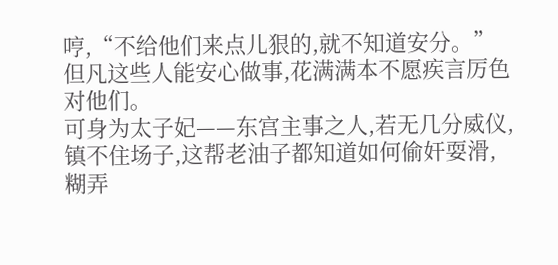哼,“不给他们来点儿狠的,就不知道安分。”
但凡这些人能安心做事,花满满本不愿疾言厉色对他们。
可身为太子妃——东宫主事之人,若无几分威仪,镇不住场子,这帮老油子都知道如何偷奸耍滑,糊弄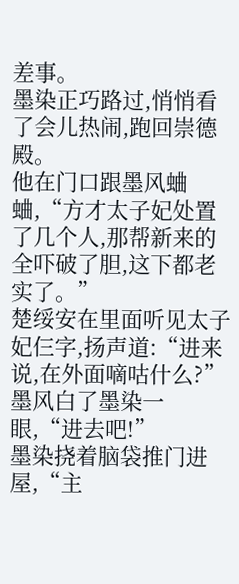差事。
墨染正巧路过,悄悄看了会儿热闹,跑回崇德殿。
他在门口跟墨风蛐蛐,“方才太子妃处置了几个人,那帮新来的全吓破了胆,这下都老实了。”
楚绥安在里面听见太子妃仨字,扬声道:“进来说,在外面嘀咕什么?”
墨风白了墨染一眼,“进去吧!”
墨染挠着脑袋推门进屋,“主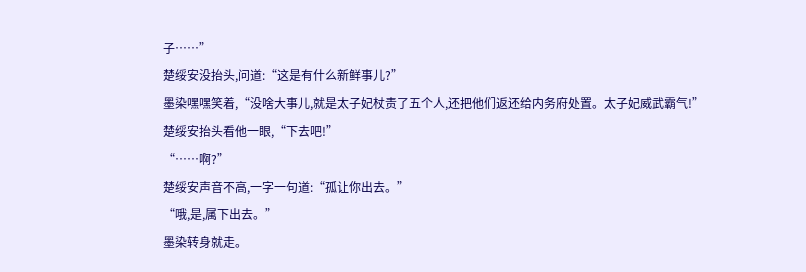子……”
楚绥安没抬头,问道:“这是有什么新鲜事儿?”
墨染嘿嘿笑着,“没啥大事儿,就是太子妃杖责了五个人,还把他们返还给内务府处置。太子妃威武霸气!”
楚绥安抬头看他一眼,“下去吧!”
“……啊?”
楚绥安声音不高,一字一句道:“孤让你出去。”
“哦,是,属下出去。”
墨染转身就走。